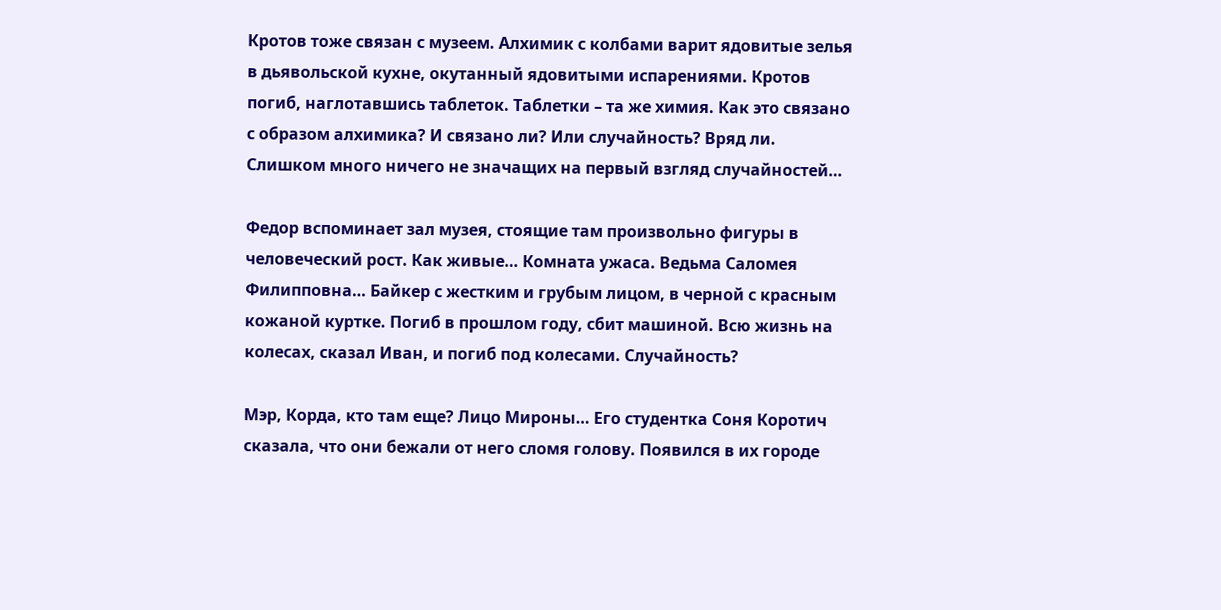Кротов тоже связан с музеем. Алхимик с колбами варит ядовитые зелья в дьявольской кухне, окутанный ядовитыми испарениями. Кротов погиб, наглотавшись таблеток. Таблетки – та же химия. Как это связано с образом алхимика? И связано ли? Или случайность? Вряд ли. Слишком много ничего не значащих на первый взгляд случайностей…

Федор вспоминает зал музея, стоящие там произвольно фигуры в человеческий рост. Как живые… Комната ужаса. Ведьма Саломея Филипповна… Байкер с жестким и грубым лицом, в черной с красным кожаной куртке. Погиб в прошлом году, сбит машиной. Всю жизнь на колесах, сказал Иван, и погиб под колесами. Случайность?

Мэр, Корда, кто там еще? Лицо Мироны… Его студентка Соня Коротич сказала, что они бежали от него сломя голову. Появился в их городе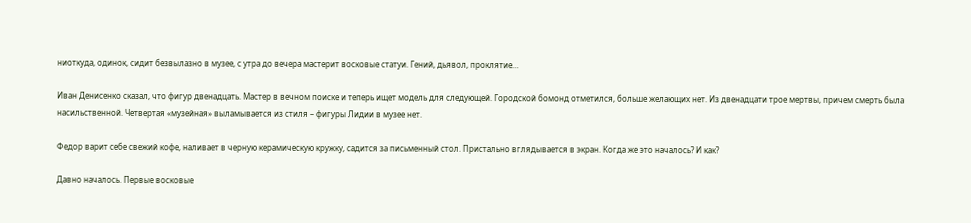ниоткуда, одинок, сидит безвылазно в музее, с утра до вечера мастерит восковые статуи. Гений, дьявол, проклятие…

Иван Денисенко сказал, что фигур двенадцать. Мастер в вечном поиске и теперь ищет модель для следующей. Городской бомонд отметился, больше желающих нет. Из двенадцати трое мертвы, причем смерть была насильственной. Четвертая «музейная» выламывается из стиля – фигуры Лидии в музее нет.

Федор варит себе свежий кофе, наливает в черную керамическую кружку, садится за письменный стол. Пристально вглядывается в экран. Когда же это началось? И как?

Давно началось. Первые восковые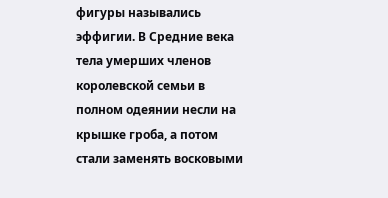фигуры назывались эффигии. В Средние века тела умерших членов королевской семьи в полном одеянии несли на крышке гроба, а потом стали заменять восковыми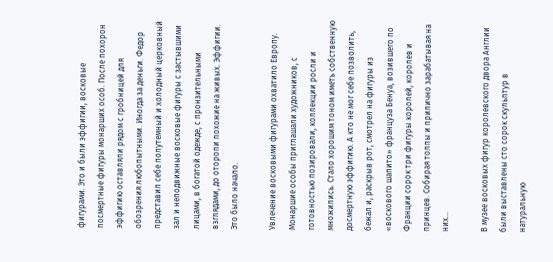фигурами. Это и были эффигии, восковые посмертные фигуры монарших особ. После похорон эффигию оставляли рядом с гробницей для обозрения любопытными. Иногда за деньги. Федор представил себе полутемный и холодный церковный зал и неподвижные восковые фигуры с застывшими лицами, в богатой одежде, с пронзительными взглядами, до оторопи похожие на живых. Эффигии. Это было начало.

Увлечение восковыми фигурами охватило Европу. Монаршие особы приглашали художников, с готовностью позировали, коллекции росли и множились. Стало хорошим тоном иметь собственную досмертную эффигию. А кто не мог себе позволить, бежал и, раскрыв рот, смотрел на фигуры из «воскового шапито» француза Бенуа, возившего по Франции сорок три фигуры королей, королев и принцев. Собирая толпы и прилично зарабатывая на них…

В музее восковых фигур королевского двора Англии были выставлены сто сорок скульптур в натуральную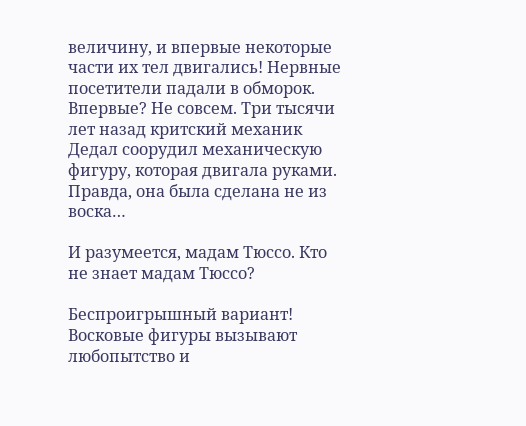величину, и впервые некоторые части их тел двигались! Нервные посетители падали в обморок. Впервые? Не совсем. Три тысячи лет назад критский механик Дедал соорудил механическую фигуру, которая двигала руками. Правда, она была сделана не из воска…

И разумеется, мадам Тюссо. Кто не знает мадам Тюссо?

Беспроигрышный вариант! Восковые фигуры вызывают любопытство и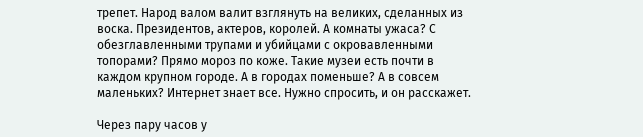трепет. Народ валом валит взглянуть на великих, сделанных из воска. Президентов, актеров, королей. А комнаты ужаса? С обезглавленными трупами и убийцами с окровавленными топорами? Прямо мороз по коже. Такие музеи есть почти в каждом крупном городе. А в городах поменьше? А в совсем маленьких? Интернет знает все. Нужно спросить, и он расскажет.

Через пару часов у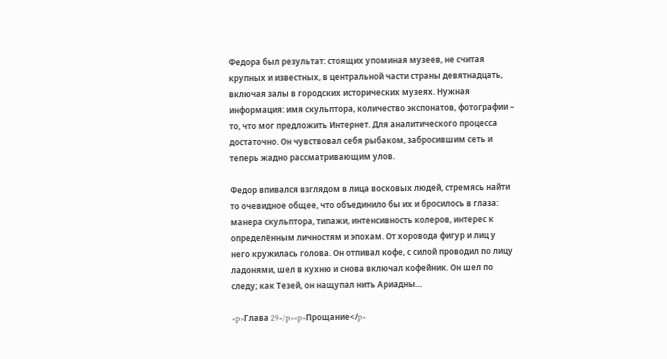Федора был результат: стоящих упоминая музеев, не считая крупных и известных, в центральной части страны девятнадцать, включая залы в городских исторических музеях. Нужная информация: имя скульптора, количество экспонатов, фотографии – то, что мог предложить Интернет. Для аналитического процесса достаточно. Он чувствовал себя рыбаком, забросившим сеть и теперь жадно рассматривающим улов.

Федор впивался взглядом в лица восковых людей, стремясь найти то очевидное общее, что объединило бы их и бросилось в глаза: манера скульптора, типажи, интенсивность колеров, интерес к определённым личностям и эпохам. От хоровода фигур и лиц у него кружилась голова. Он отпивал кофе, с силой проводил по лицу ладонями, шел в кухню и снова включал кофейник. Он шел по следу; как Тезей, он нащупал нить Ариадны…

<p>Глава 29</p><p>Прощание</p>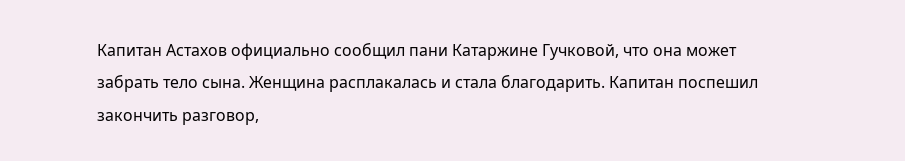Капитан Астахов официально сообщил пани Катаржине Гучковой, что она может забрать тело сына. Женщина расплакалась и стала благодарить. Капитан поспешил закончить разговор,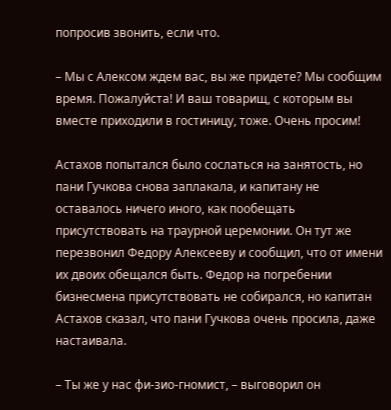попросив звонить, если что.

– Мы с Алексом ждем вас, вы же придете? Мы сообщим время. Пожалуйста! И ваш товарищ, с которым вы вместе приходили в гостиницу, тоже. Очень просим!

Астахов попытался было сослаться на занятость, но пани Гучкова снова заплакала, и капитану не оставалось ничего иного, как пообещать присутствовать на траурной церемонии. Он тут же перезвонил Федору Алексееву и сообщил, что от имени их двоих обещался быть. Федор на погребении бизнесмена присутствовать не собирался, но капитан Астахов сказал, что пани Гучкова очень просила, даже настаивала.

– Ты же у нас фи-зио-гномист, – выговорил он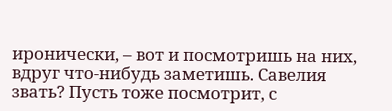иронически, – вот и посмотришь на них, вдруг что-нибудь заметишь. Савелия звать? Пусть тоже посмотрит, с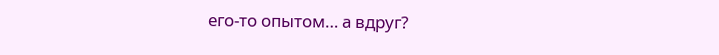его-то опытом… а вдруг?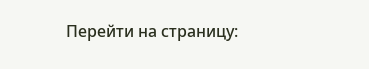Перейти на страницу: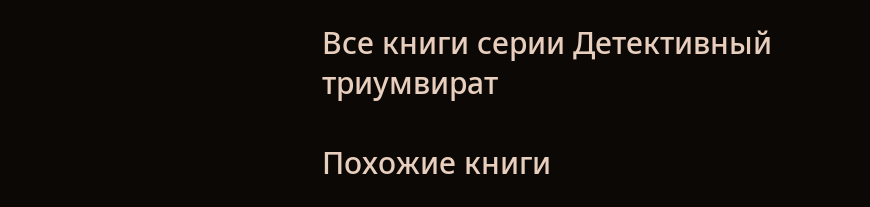Все книги серии Детективный триумвират

Похожие книги